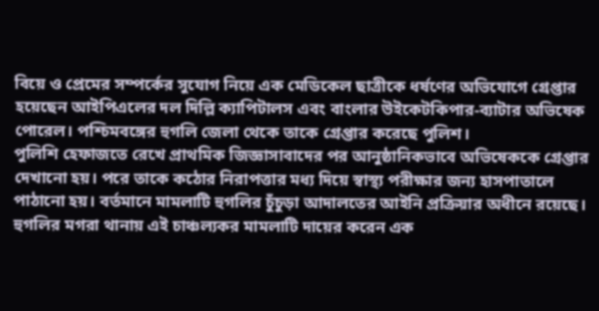বিয়ে ও প্রেমের সম্পর্কের সুযোগ নিয়ে এক মেডিকেল ছাত্রীকে ধর্ষণের অভিযোগে গ্রেপ্তার হয়েছেন আইপিএলের দল দিল্লি ক্যাপিটালস এবং বাংলার উইকেটকিপার-ব্যাটার অভিষেক পোরেল। পশ্চিমবঙ্গের হুগলি জেলা থেকে তাকে গ্রেপ্তার করেছে পুলিশ।
পুলিশি হেফাজতে রেখে প্রাথমিক জিজ্ঞাসাবাদের পর আনুষ্ঠানিকভাবে অভিষেককে গ্রেপ্তার দেখানো হয়। পরে তাকে কঠোর নিরাপত্তার মধ্য দিয়ে স্বাস্থ্য পরীক্ষার জন্য হাসপাতালে পাঠানো হয়। বর্তমানে মামলাটি হুগলির চুঁচুড়া আদালতের আইনি প্রক্রিয়ার অধীনে রয়েছে।
হুগলির মগরা থানায় এই চাঞ্চল্যকর মামলাটি দায়ের করেন এক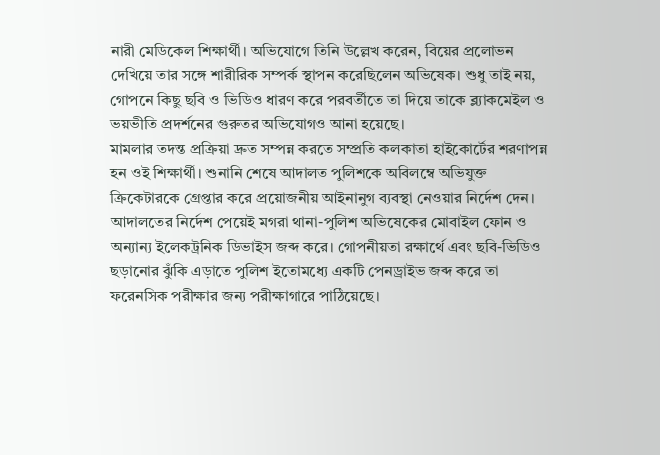নারী মেডিকেল শিক্ষার্থী। অভিযোগে তিনি উল্লেখ করেন, বিয়ের প্রলোভন দেখিয়ে তার সঙ্গে শারীরিক সম্পর্ক স্থাপন করেছিলেন অভিষেক। শুধু তাই নয়, গোপনে কিছু ছবি ও ভিডিও ধারণ করে পরবর্তীতে তা দিয়ে তাকে ব্ল্যাকমেইল ও ভয়ভীতি প্রদর্শনের গুরুতর অভিযোগও আনা হয়েছে।
মামলার তদন্ত প্রক্রিয়া দ্রুত সম্পন্ন করতে সম্প্রতি কলকাতা হাইকোর্টের শরণাপন্ন হন ওই শিক্ষার্থী। শুনানি শেষে আদালত পুলিশকে অবিলম্বে অভিযুক্ত ক্রিকেটারকে গ্রেপ্তার করে প্রয়োজনীয় আইনানুগ ব্যবস্থা নেওয়ার নির্দেশ দেন।
আদালতের নির্দেশ পেয়েই মগরা থানা-পুলিশ অভিষেকের মোবাইল ফোন ও অন্যান্য ইলেকট্রনিক ডিভাইস জব্দ করে। গোপনীয়তা রক্ষার্থে এবং ছবি-ভিডিও ছড়ানোর ঝুঁকি এড়াতে পুলিশ ইতোমধ্যে একটি পেনড্রাইভ জব্দ করে তা ফরেনসিক পরীক্ষার জন্য পরীক্ষাগারে পাঠিয়েছে।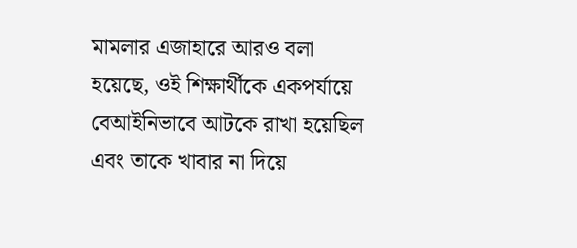মামলার এজাহারে আরও বলা হয়েছে, ওই শিক্ষার্থীকে একপর্যায়ে বেআইনিভাবে আটকে রাখা হয়েছিল এবং তাকে খাবার না দিয়ে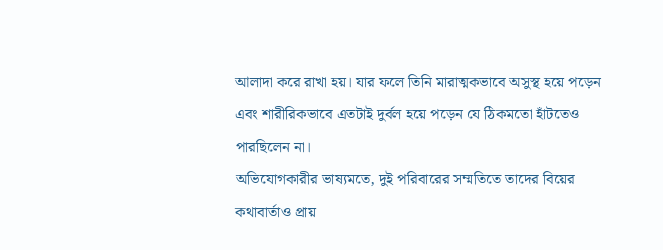আলাদা করে রাখা হয়। যার ফলে তিনি মারাত্মকভাবে অসুস্থ হয়ে পড়েন এবং শারীরিকভাবে এতটাই দুর্বল হয়ে পড়েন যে ঠিকমতো হাঁটতেও পারছিলেন না।
অভিযোগকারীর ভাষ্যমতে, দুই পরিবারের সম্মতিতে তাদের বিয়ের কথাবার্তাও প্রায়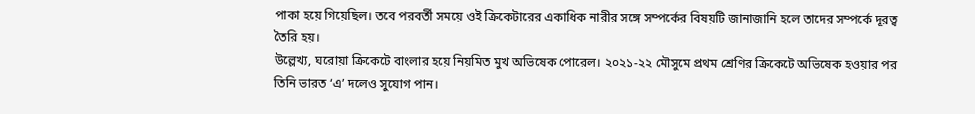পাকা হয়ে গিয়েছিল। তবে পরবর্তী সময়ে ওই ক্রিকেটারের একাধিক নারীর সঙ্গে সম্পর্কের বিষয়টি জানাজানি হলে তাদের সম্পর্কে দূরত্ব তৈরি হয়।
উল্লেখ্য, ঘরোয়া ক্রিকেটে বাংলার হয়ে নিয়মিত মুখ অভিষেক পোরেল। ২০২১-২২ মৌসুমে প্রথম শ্রেণির ক্রিকেটে অভিষেক হওয়ার পর তিনি ভারত ‘এ’ দলেও সুযোগ পান।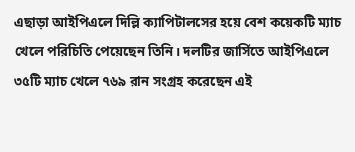এছাড়া আইপিএলে দিল্লি ক্যাপিটালসের হয়ে বেশ কয়েকটি ম্যাচ খেলে পরিচিতি পেয়েছেন তিনি। দলটির জার্সিতে আইপিএলে ৩৫টি ম্যাচ খেলে ৭৬৯ রান সংগ্রহ করেছেন এই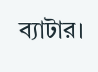ব্যাটার।